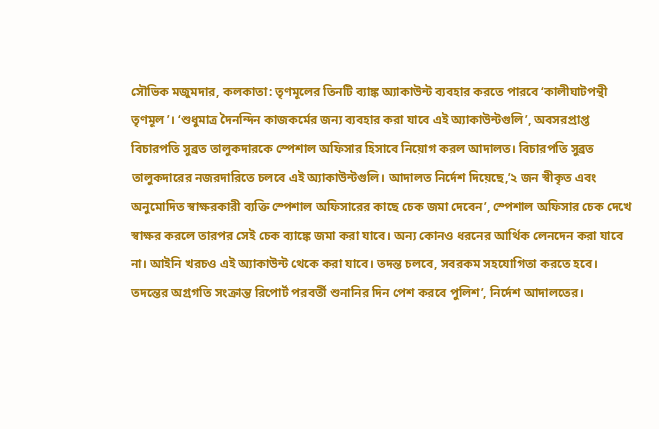সৌভিক মজুমদার, কলকাতা: তৃণমূলের তিনটি ব্যাঙ্ক অ্যাকাউন্ট ব্যবহার করতে পারবে ‘কালীঘাটপন্থী তৃণমূল’। ‘শুধুমাত্র দৈনন্দিন কাজকর্মের জন্য ব্যবহার করা যাবে এই অ্যাকাউন্টগুলি’, অবসরপ্রাপ্ত বিচারপতি সুব্রত তালুকদারকে স্পেশাল অফিসার হিসাবে নিয়োগ করল আদালত। বিচারপতি সুব্রত তালুকদারের নজরদারিতে চলবে এই অ্যাকাউন্টগুলি। আদালত নির্দেশ দিয়েছে,’২ জন স্বীকৃত এবং অনুমোদিত স্বাক্ষরকারী ব্যক্তি স্পেশাল অফিসারের কাছে চেক জমা দেবেন’, স্পেশাল অফিসার চেক দেখে স্বাক্ষর করলে তারপর সেই চেক ব্যাঙ্কে জমা করা যাবে। অন্য কোনও ধরনের আর্থিক লেনদেন করা যাবে না। আইনি খরচও এই অ্যাকাউন্ট থেকে করা যাবে। তদন্ত চলবে, সবরকম সহযোগিতা করতে হবে। তদন্তের অগ্রগতি সংক্রান্ত রিপোর্ট পরবর্তী শুনানির দিন পেশ করবে পুলিশ’, নির্দেশ আদালতের।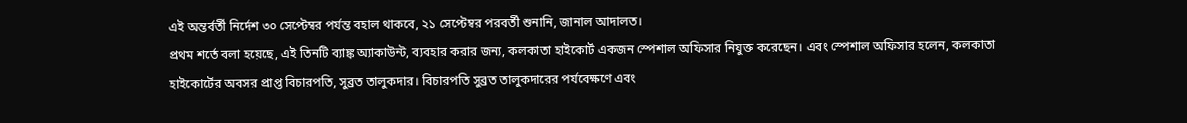এই অন্তর্বর্তী নির্দেশ ৩০ সেপ্টেম্বর পর্যন্ত বহাল থাকবে, ২১ সেপ্টেম্বর পরবর্তী শুনানি, জানাল আদালত।
প্রথম শর্তে বলা হয়েছে, এই তিনটি ব্যাঙ্ক অ্যাকাউন্ট, ব্যবহার করার জন্য, কলকাতা হাইকোর্ট একজন স্পেশাল অফিসার নিযুক্ত করেছেন। এবং স্পেশাল অফিসার হলেন, কলকাতা হাইকোর্টের অবসর প্রাপ্ত বিচারপতি, সুব্রত তালুকদার। বিচারপতি সুব্রত তালুকদারের পর্যবেক্ষণে এবং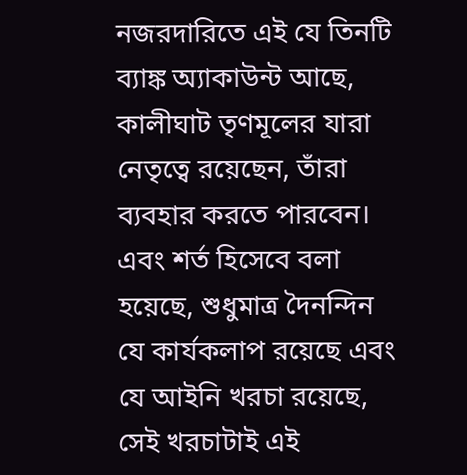নজরদারিতে এই যে তিনটি ব্যাঙ্ক অ্যাকাউন্ট আছে, কালীঘাট তৃণমূলের যারা নেতৃত্বে রয়েছেন, তাঁরা ব্যবহার করতে পারবেন। এবং শর্ত হিসেবে বলা হয়েছে, শুধুমাত্র দৈনন্দিন যে কার্যকলাপ রয়েছে এবং যে আইনি খরচা রয়েছে, সেই খরচাটাই এই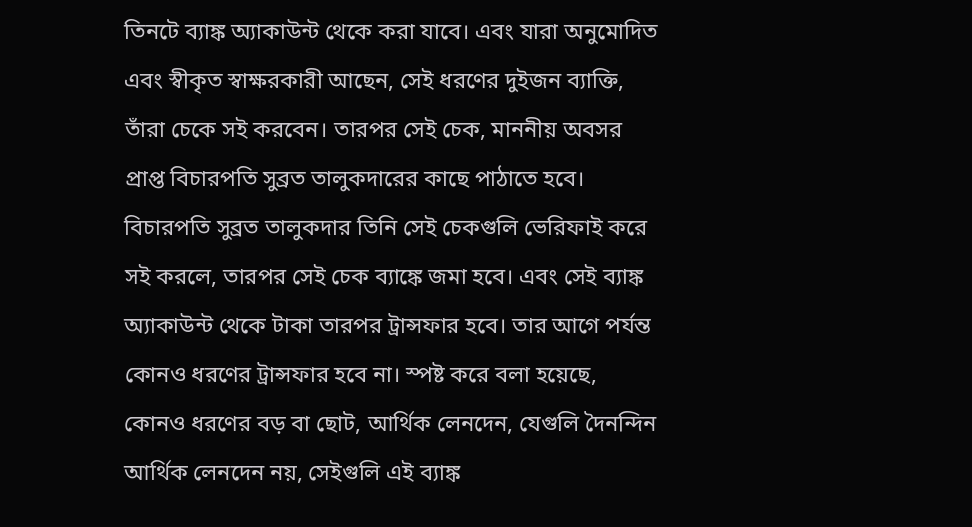তিনটে ব্যাঙ্ক অ্যাকাউন্ট থেকে করা যাবে। এবং যারা অনুমোদিত এবং স্বীকৃত স্বাক্ষরকারী আছেন, সেই ধরণের দুইজন ব্যাক্তি, তাঁরা চেকে সই করবেন। তারপর সেই চেক, মাননীয় অবসর প্রাপ্ত বিচারপতি সুব্রত তালুকদারের কাছে পাঠাতে হবে। বিচারপতি সুব্রত তালুকদার তিনি সেই চেকগুলি ভেরিফাই করে সই করলে, তারপর সেই চেক ব্যাঙ্কে জমা হবে। এবং সেই ব্যাঙ্ক অ্যাকাউন্ট থেকে টাকা তারপর ট্রান্সফার হবে। তার আগে পর্যন্ত কোনও ধরণের ট্রান্সফার হবে না। স্পষ্ট করে বলা হয়েছে, কোনও ধরণের বড় বা ছোট, আর্থিক লেনদেন, যেগুলি দৈনন্দিন আর্থিক লেনদেন নয়, সেইগুলি এই ব্যাঙ্ক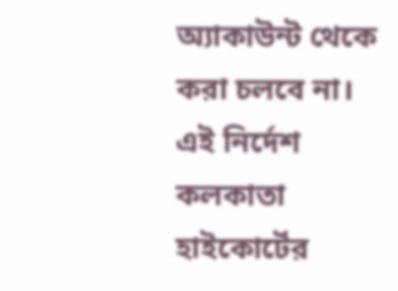অ্যাকাউন্ট থেকে করা চলবে না। এই নির্দেশ কলকাতা হাইকোর্টের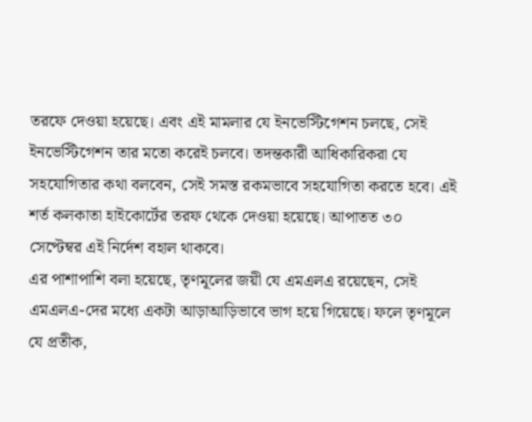তরফে দেওয়া হয়েছে। এবং এই মামলার যে ইনভেস্টিগেশন চলছে, সেই ইনভেস্টিগেশন তার মতো করেই চলবে। তদন্তকারী আধিকারিকরা যে সহযোগিতার কথা বলবেন, সেই সমস্ত রকমভাবে সহযোগিতা করতে হবে। এই শর্ত কলকাতা হাইকোর্টের তরফ থেকে দেওয়া হয়েছে। আপাতত ৩০ সেপ্টেম্বর এই নির্দেশ বহাল থাকবে।
এর পাশাপাশি বলা হয়েছে, তৃণমূলের জয়ী যে এমএলএ রয়েছেন, সেই এমএলএ-দের মধ্যে একটা আড়াআড়িভাবে ভাগ হয়ে গিয়েছে। ফলে তৃণমূলে যে প্রতীক,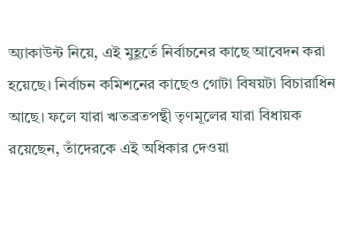অ্যাকাউন্ট নিয়ে, এই মুহূর্তে নির্বাচনের কাছে আবেদন করা হয়েছে। নির্বাচন কমিশনের কাছেও গোটা বিষয়টা বিচারাধিন আছে। ফলে যারা ঋতব্রতপন্থী তৃণমূলের যারা বিধায়ক রয়েছেন, তাঁদেরকে এই অধিকার দেওয়া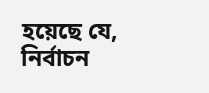হয়েছে যে, নির্বাচন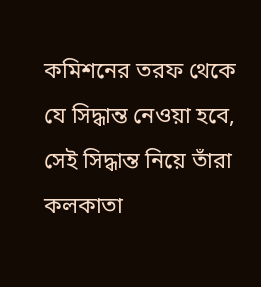কমিশনের তরফ থেকে যে সিদ্ধান্ত নেওয়া হবে, সেই সিদ্ধান্ত নিয়ে তাঁরা কলকাতা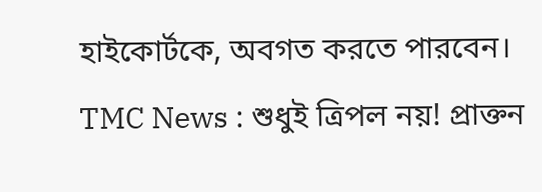হাইকোর্টকে, অবগত করতে পারবেন।
TMC News : শুধুই ত্রিপল নয়! প্রাক্তন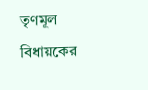তৃণমূল বিধায়কের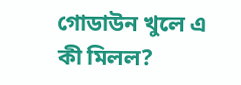গোডাউন খুলে এ কী মিলল?